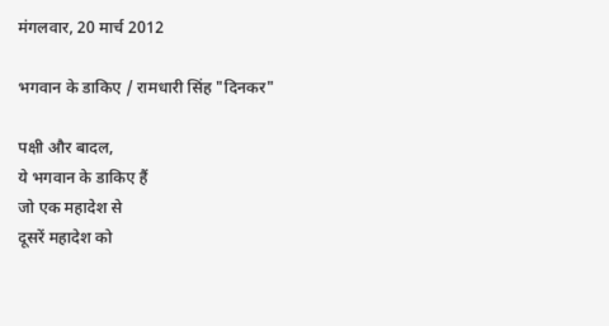मंगलवार, 20 मार्च 2012

भगवान के डाकिए / रामधारी सिंह "दिनकर"

पक्षी और बादल,
ये भगवान के डाकिए हैं
जो एक महादेश से
दूसरें महादेश को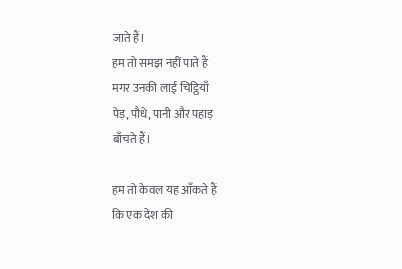जाते हैं।
हम तो समझ नहीं पाते हैं
मगर उनकी लाई चिट्ठियाँ
पेड़, पौधे, पानी और पहाड़
बाँचते हैं।

हम तो केवल यह आँकते हैं
कि एक देश की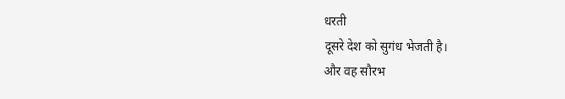धरती
दूसरे देश को सुगंध भेजती है।
और वह सौरभ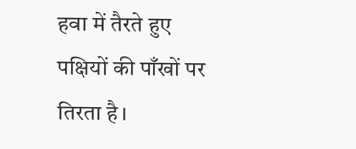हवा में तैरते हुए
पक्षियों की पाँखों पर तिरता है।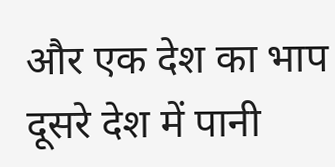और एक देश का भाप
दूसरे देश में पानी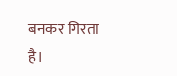बनकर गिरता है।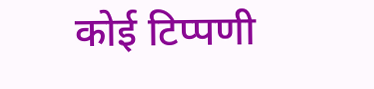कोई टिप्पणी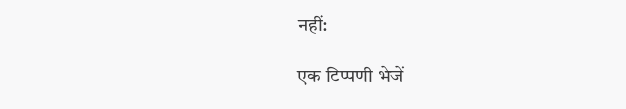नहीं:

एक टिप्पणी भेजें